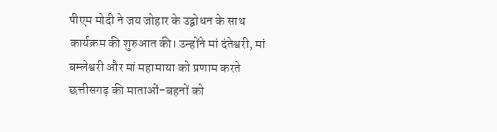पीएम मोदी ने जय जोहार के उद्बोधन के साथ कार्यक्रम की शुरुआत की। उन्होंने मां दंतेश्वरी, मां बम्लेश्वरी और मां महामाया को प्रणाम करते छत्तीसगढ़ की माताओं-बहनों को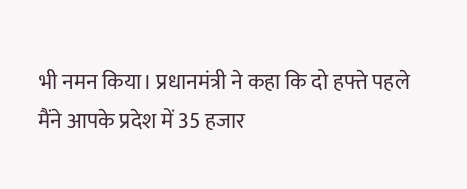भी नमन किया। प्रधानमंत्री ने कहा कि दो हफ्ते पहले मैंने आपके प्रदेश में 35 हजार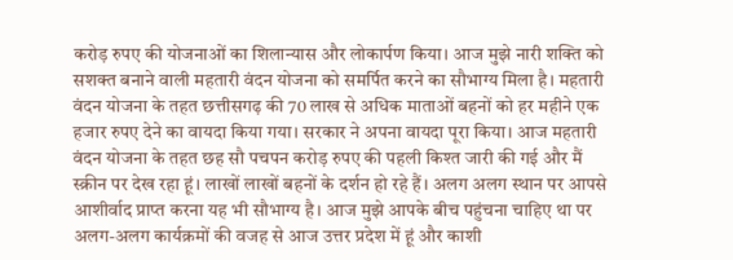करोड़ रुपए की योजनाओं का शिलान्यास और लोकार्पण किया। आज मुझे नारी शक्ति को सशक्त बनाने वाली महतारी वंदन योजना को समर्पित करने का सौभाग्य मिला है। महतारी वंदन योजना के तहत छत्तीसगढ़ की 70 लाख से अधिक माताओं बहनों को हर महीने एक हजार रुपए देने का वायदा किया गया। सरकार ने अपना वायदा पूरा किया। आज महतारी वंदन योजना के तहत छह सौ पचपन करोड़ रुपए की पहली किश्त जारी की गई और मैं स्क्रीन पर देख रहा हूं। लाखों लाखों बहनों के दर्शन हो रहे हैं। अलग अलग स्थान पर आपसे आशीर्वाद प्राप्त करना यह भी सौभाग्य है। आज मुझे आपके बीच पहुंचना चाहिए था पर अलग-अलग कार्यक्रमों की वजह से आज उत्तर प्रदेश में हूं और काशी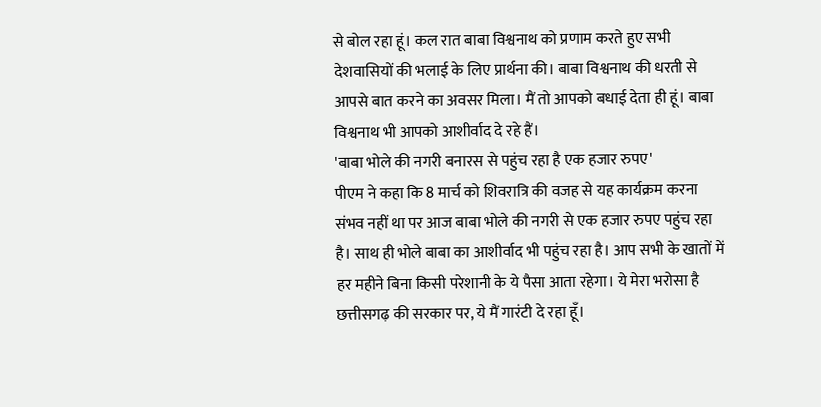से बोल रहा हूं। कल रात बाबा विश्वनाथ को प्रणाम करते हुए सभी देशवासियों की भलाई के लिए प्रार्थना की। बाबा विश्वनाथ की धरती से आपसे बात करने का अवसर मिला। मैं तो आपको बधाई देता ही हूं। बाबा विश्वनाथ भी आपको आशीर्वाद दे रहे हैं।
'बाबा भोले की नगरी बनारस से पहुंच रहा है एक हजार रुपए'
पीएम ने कहा कि 8 मार्च को शिवरात्रि की वजह से यह कार्यक्रम करना संभव नहीं था पर आज बाबा भोले की नगरी से एक हजार रुपए पहुंच रहा है। साथ ही भोले बाबा का आशीर्वाद भी पहुंच रहा है। आप सभी के खातों में हर महीने बिना किसी परेशानी के ये पैसा आता रहेगा। ये मेरा भरोसा है छत्तीसगढ़ की सरकार पर, ये मैं गारंटी दे रहा हूँ।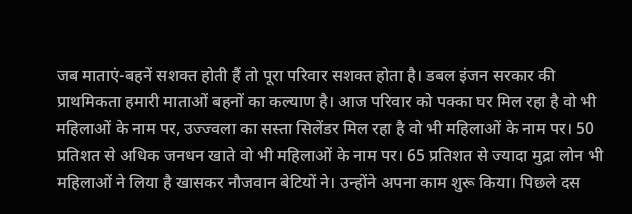जब माताएं-बहनें सशक्त होती हैं तो पूरा परिवार सशक्त होता है। डबल इंजन सरकार की प्राथमिकता हमारी माताओं बहनों का कल्याण है। आज परिवार को पक्का घर मिल रहा है वो भी महिलाओं के नाम पर, उज्ज्वला का सस्ता सिलेंडर मिल रहा है वो भी महिलाओं के नाम पर। 50 प्रतिशत से अधिक जनधन खाते वो भी महिलाओं के नाम पर। 65 प्रतिशत से ज्यादा मुद्रा लोन भी महिलाओं ने लिया है खासकर नौजवान बेटियों ने। उन्होंने अपना काम शुरू किया। पिछले दस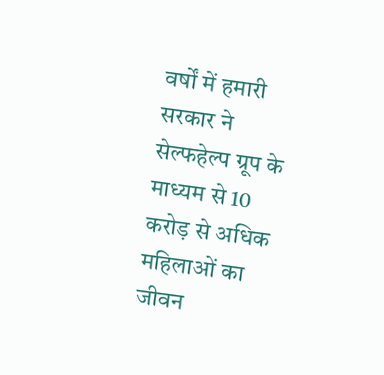वर्षों में हमारी सरकार ने सेल्फहेल्प ग्रूप के माध्यम से 10 करोड़ से अधिक महिलाओं का जीवन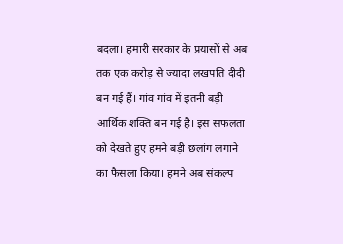बदला। हमारी सरकार के प्रयासों से अब तक एक करोड़ से ज्यादा लखपति दीदी बन गई हैं। गांव गांव में इतनी बड़ी आर्थिक शक्ति बन गई है। इस सफलता को देखते हुए हमने बड़ी छलांग लगाने का फैसला किया। हमने अब संकल्प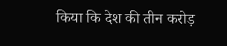किया कि देश की तीन करोड़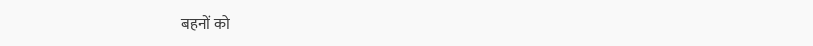बहनों को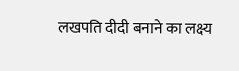लखपति दीदी बनाने का लक्ष्य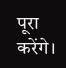पूरा करेंगे।